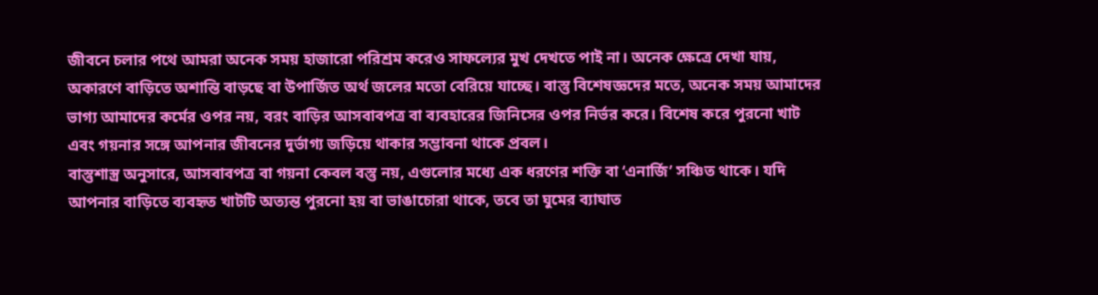জীবনে চলার পথে আমরা অনেক সময় হাজারো পরিশ্রম করেও সাফল্যের মুখ দেখতে পাই না। অনেক ক্ষেত্রে দেখা যায়, অকারণে বাড়িতে অশান্তি বাড়ছে বা উপার্জিত অর্থ জলের মতো বেরিয়ে যাচ্ছে। বাস্তু বিশেষজ্ঞদের মতে, অনেক সময় আমাদের ভাগ্য আমাদের কর্মের ওপর নয়, বরং বাড়ির আসবাবপত্র বা ব্যবহারের জিনিসের ওপর নির্ভর করে। বিশেষ করে পুরনো খাট এবং গয়নার সঙ্গে আপনার জীবনের দুর্ভাগ্য জড়িয়ে থাকার সম্ভাবনা থাকে প্রবল।
বাস্তুশাস্ত্র অনুসারে, আসবাবপত্র বা গয়না কেবল বস্তু নয়, এগুলোর মধ্যে এক ধরণের শক্তি বা ‘এনার্জি’ সঞ্চিত থাকে। যদি আপনার বাড়িতে ব্যবহৃত খাটটি অত্যন্ত পুরনো হয় বা ভাঙাচোরা থাকে, তবে তা ঘুমের ব্যাঘাত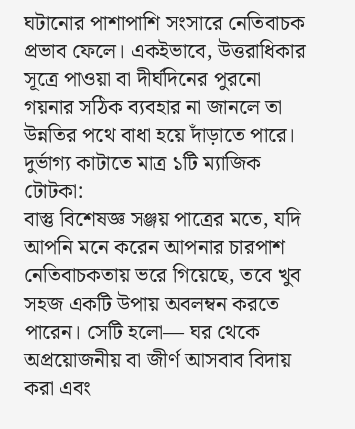ঘটানোর পাশাপাশি সংসারে নেতিবাচক প্রভাব ফেলে। একইভাবে, উত্তরাধিকার সূত্রে পাওয়া বা দীর্ঘদিনের পুরনো গয়নার সঠিক ব্যবহার না জানলে তা উন্নতির পথে বাধা হয়ে দাঁড়াতে পারে।
দুর্ভাগ্য কাটাতে মাত্র ১টি ম্যাজিক টোটকা:
বাস্তু বিশেষজ্ঞ সঞ্জয় পাত্রের মতে, যদি আপনি মনে করেন আপনার চারপাশ নেতিবাচকতায় ভরে গিয়েছে, তবে খুব সহজ একটি উপায় অবলম্বন করতে পারেন। সেটি হলো— ঘর থেকে অপ্রয়োজনীয় বা জীর্ণ আসবাব বিদায় করা এবং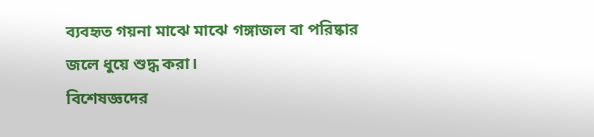ব্যবহৃত গয়না মাঝে মাঝে গঙ্গাজল বা পরিষ্কার জলে ধুয়ে শুদ্ধ করা।
বিশেষজ্ঞদের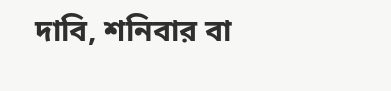দাবি, শনিবার বা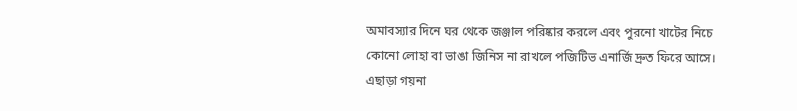অমাবস্যার দিনে ঘর থেকে জঞ্জাল পরিষ্কার করলে এবং পুরনো খাটের নিচে কোনো লোহা বা ভাঙা জিনিস না রাখলে পজিটিভ এনার্জি দ্রুত ফিরে আসে। এছাড়া গয়না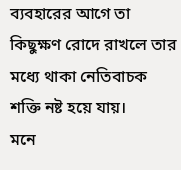ব্যবহারের আগে তা কিছুক্ষণ রোদে রাখলে তার মধ্যে থাকা নেতিবাচক শক্তি নষ্ট হয়ে যায়।
মনে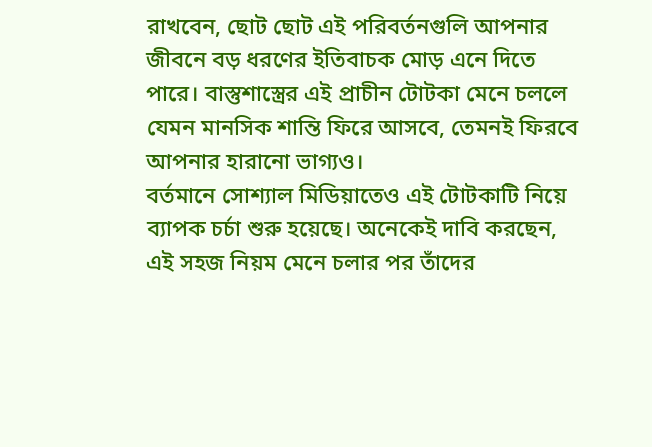রাখবেন, ছোট ছোট এই পরিবর্তনগুলি আপনার জীবনে বড় ধরণের ইতিবাচক মোড় এনে দিতে পারে। বাস্তুশাস্ত্রের এই প্রাচীন টোটকা মেনে চললে যেমন মানসিক শান্তি ফিরে আসবে, তেমনই ফিরবে আপনার হারানো ভাগ্যও।
বর্তমানে সোশ্যাল মিডিয়াতেও এই টোটকাটি নিয়ে ব্যাপক চর্চা শুরু হয়েছে। অনেকেই দাবি করছেন, এই সহজ নিয়ম মেনে চলার পর তাঁদের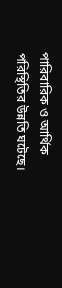পারিবারিক ও আর্থিক পরিস্থিতির উন্নতি ঘটেছে।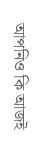আপনিও কি আজই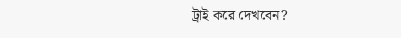ট্রাই করে দেখবেন?